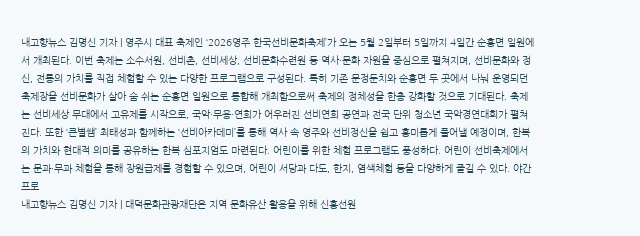내고향뉴스 김명신 기자 | 영주시 대표 축제인 ‘2026영주 한국선비문화축제’가 오는 5월 2일부터 5일까지 4일간 순흥면 일원에서 개최된다. 이번 축제는 소수서원, 선비촌, 선비세상, 선비문화수련원 등 역사·문화 자원을 중심으로 펼쳐지며, 선비문화와 정신, 전통의 가치를 직접 체험할 수 있는 다양한 프로그램으로 구성된다. 특히 기존 문정둔치와 순흥면 두 곳에서 나눠 운영되던 축제장을 선비문화가 살아 숨 쉬는 순흥면 일원으로 통합해 개최함으로써 축제의 정체성을 한층 강화할 것으로 기대된다. 축제는 선비세상 무대에서 고유제를 시작으로, 국악·무용·연희가 어우러진 선비연희 공연과 전국 단위 청소년 국악경연대회가 펼쳐진다. 또한 ‘큰별쌤’ 최태성과 함께하는 ‘선비아카데미’를 통해 역사 속 영주와 선비정신을 쉽고 흥미롭게 풀어낼 예정이며, 한복의 가치와 현대적 의미를 공유하는 한복 심포지엄도 마련된다. 어린이를 위한 체험 프로그램도 풍성하다. 어린이 선비축제에서는 문과·무과 체험을 통해 장원급제를 경험할 수 있으며, 어린이 서당과 다도, 한지, 염색체험 등을 다양하게 즐길 수 있다. 야간 프로
내고향뉴스 김명신 기자 | 대덕문화관광재단은 지역 문화유산 활용을 위해 신흥선원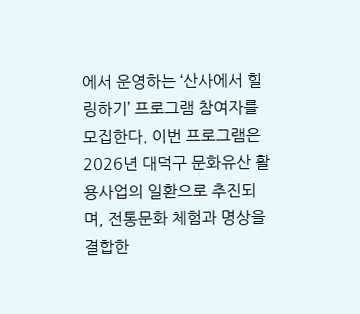에서 운영하는 ‘산사에서 힐링하기’ 프로그램 참여자를 모집한다. 이번 프로그램은 2026년 대덕구 문화유산 활용사업의 일환으로 추진되며, 전통문화 체험과 명상을 결합한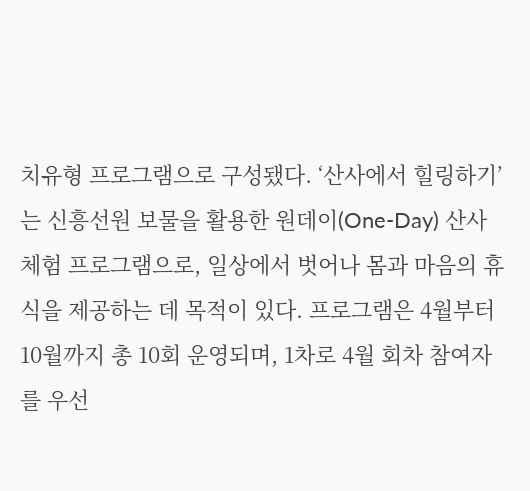치유형 프로그램으로 구성됐다. ‘산사에서 힐링하기’는 신흥선원 보물을 활용한 원데이(One-Day) 산사 체험 프로그램으로, 일상에서 벗어나 몸과 마음의 휴식을 제공하는 데 목적이 있다. 프로그램은 4월부터 10월까지 총 10회 운영되며, 1차로 4월 회차 참여자를 우선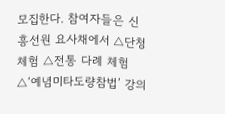모집한다. 참여자들은 신흥선원 요사채에서 △단청 체험 △전통 다례 체험 △‘예념미타도량참법’ 강의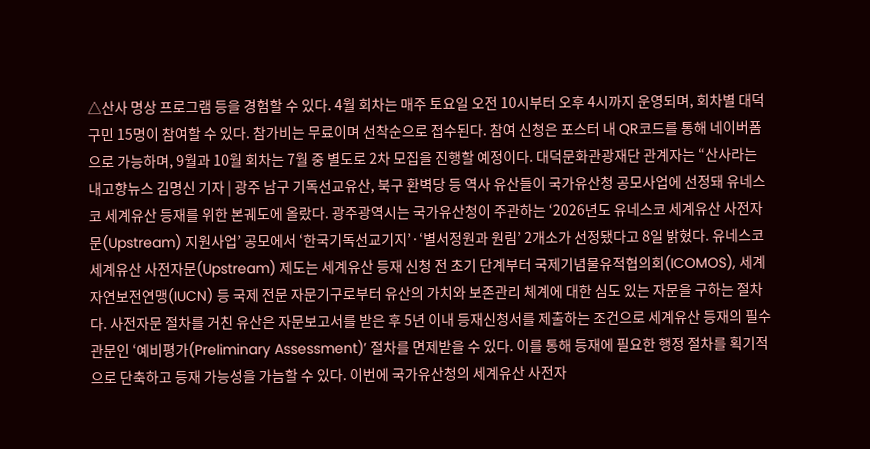△산사 명상 프로그램 등을 경험할 수 있다. 4월 회차는 매주 토요일 오전 10시부터 오후 4시까지 운영되며, 회차별 대덕구민 15명이 참여할 수 있다. 참가비는 무료이며 선착순으로 접수된다. 참여 신청은 포스터 내 QR코드를 통해 네이버폼으로 가능하며, 9월과 10월 회차는 7월 중 별도로 2차 모집을 진행할 예정이다. 대덕문화관광재단 관계자는 “산사라는
내고향뉴스 김명신 기자 | 광주 남구 기독선교유산, 북구 환벽당 등 역사 유산들이 국가유산청 공모사업에 선정돼 유네스코 세계유산 등재를 위한 본궤도에 올랐다. 광주광역시는 국가유산청이 주관하는 ‘2026년도 유네스코 세계유산 사전자문(Upstream) 지원사업’ 공모에서 ‘한국기독선교기지’·‘별서정원과 원림’ 2개소가 선정됐다고 8일 밝혔다. 유네스코 세계유산 사전자문(Upstream) 제도는 세계유산 등재 신청 전 초기 단계부터 국제기념물유적협의회(ICOMOS), 세계자연보전연맹(IUCN) 등 국제 전문 자문기구로부터 유산의 가치와 보존관리 체계에 대한 심도 있는 자문을 구하는 절차다. 사전자문 절차를 거친 유산은 자문보고서를 받은 후 5년 이내 등재신청서를 제출하는 조건으로 세계유산 등재의 필수 관문인 ‘예비평가(Preliminary Assessment)’ 절차를 면제받을 수 있다. 이를 통해 등재에 필요한 행정 절차를 획기적으로 단축하고 등재 가능성을 가늠할 수 있다. 이번에 국가유산청의 세계유산 사전자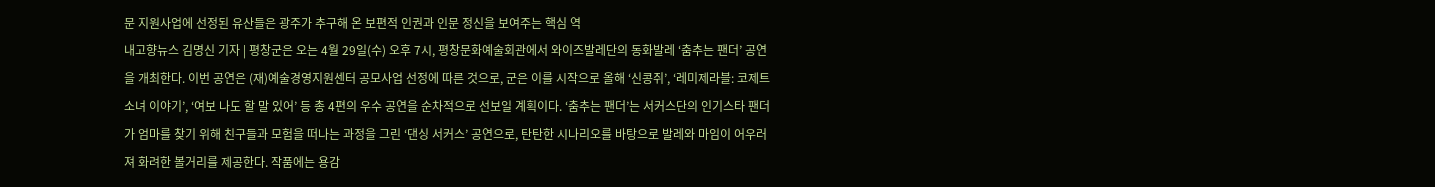문 지원사업에 선정된 유산들은 광주가 추구해 온 보편적 인권과 인문 정신을 보여주는 핵심 역
내고향뉴스 김명신 기자 | 평창군은 오는 4월 29일(수) 오후 7시, 평창문화예술회관에서 와이즈발레단의 동화발레 ‘춤추는 팬더’ 공연을 개최한다. 이번 공연은 (재)예술경영지원센터 공모사업 선정에 따른 것으로, 군은 이를 시작으로 올해 ‘신콩쥐’, ‘레미제라블: 코제트 소녀 이야기’, ‘여보 나도 할 말 있어’ 등 총 4편의 우수 공연을 순차적으로 선보일 계획이다. ‘춤추는 팬더’는 서커스단의 인기스타 팬더가 엄마를 찾기 위해 친구들과 모험을 떠나는 과정을 그린 ‘댄싱 서커스’ 공연으로, 탄탄한 시나리오를 바탕으로 발레와 마임이 어우러져 화려한 볼거리를 제공한다. 작품에는 용감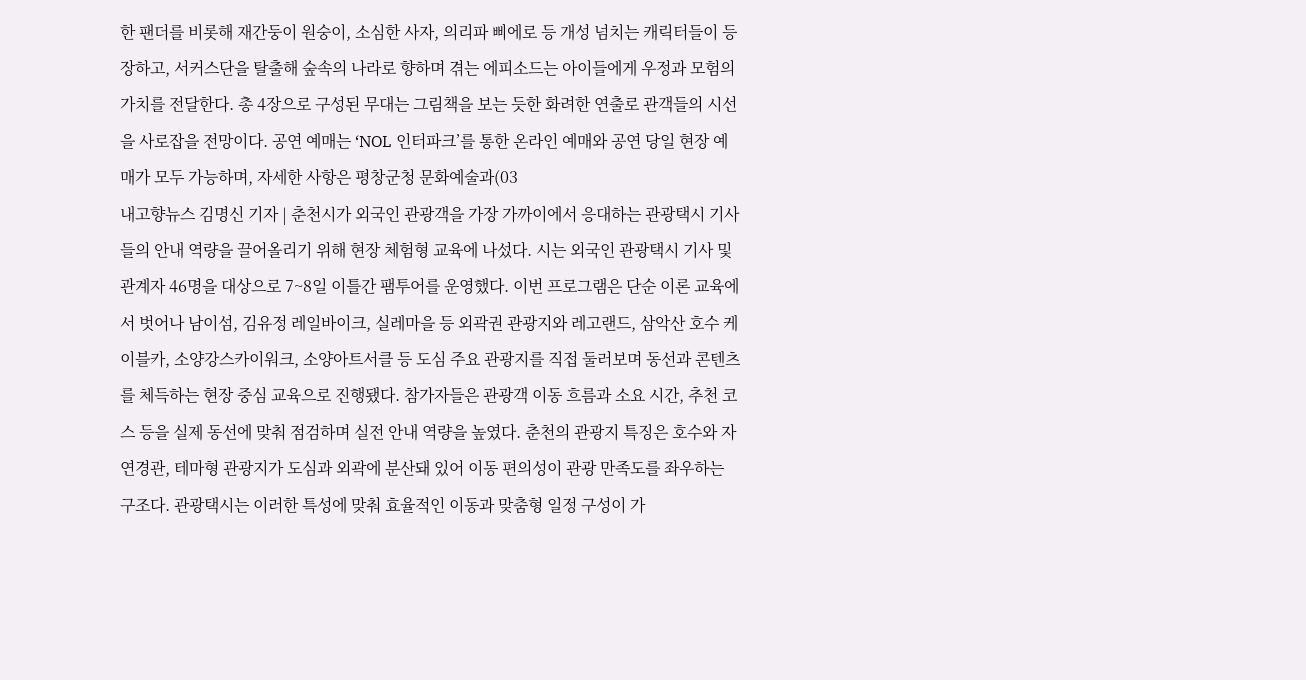한 팬더를 비롯해 재간둥이 원숭이, 소심한 사자, 의리파 삐에로 등 개성 넘치는 캐릭터들이 등장하고, 서커스단을 탈출해 숲속의 나라로 향하며 겪는 에피소드는 아이들에게 우정과 모험의 가치를 전달한다. 총 4장으로 구성된 무대는 그림책을 보는 듯한 화려한 연출로 관객들의 시선을 사로잡을 전망이다. 공연 예매는 ‘NOL 인터파크’를 통한 온라인 예매와 공연 당일 현장 예매가 모두 가능하며, 자세한 사항은 평창군청 문화예술과(03
내고향뉴스 김명신 기자 | 춘천시가 외국인 관광객을 가장 가까이에서 응대하는 관광택시 기사들의 안내 역량을 끌어올리기 위해 현장 체험형 교육에 나섰다. 시는 외국인 관광택시 기사 및 관계자 46명을 대상으로 7~8일 이틀간 팸투어를 운영했다. 이번 프로그램은 단순 이론 교육에서 벗어나 남이섬, 김유정 레일바이크, 실레마을 등 외곽권 관광지와 레고랜드, 삼악산 호수 케이블카, 소양강스카이워크, 소양아트서클 등 도심 주요 관광지를 직접 둘러보며 동선과 콘텐츠를 체득하는 현장 중심 교육으로 진행됐다. 참가자들은 관광객 이동 흐름과 소요 시간, 추천 코스 등을 실제 동선에 맞춰 점검하며 실전 안내 역량을 높였다. 춘천의 관광지 특징은 호수와 자연경관, 테마형 관광지가 도심과 외곽에 분산돼 있어 이동 편의성이 관광 만족도를 좌우하는 구조다. 관광택시는 이러한 특성에 맞춰 효율적인 이동과 맞춤형 일정 구성이 가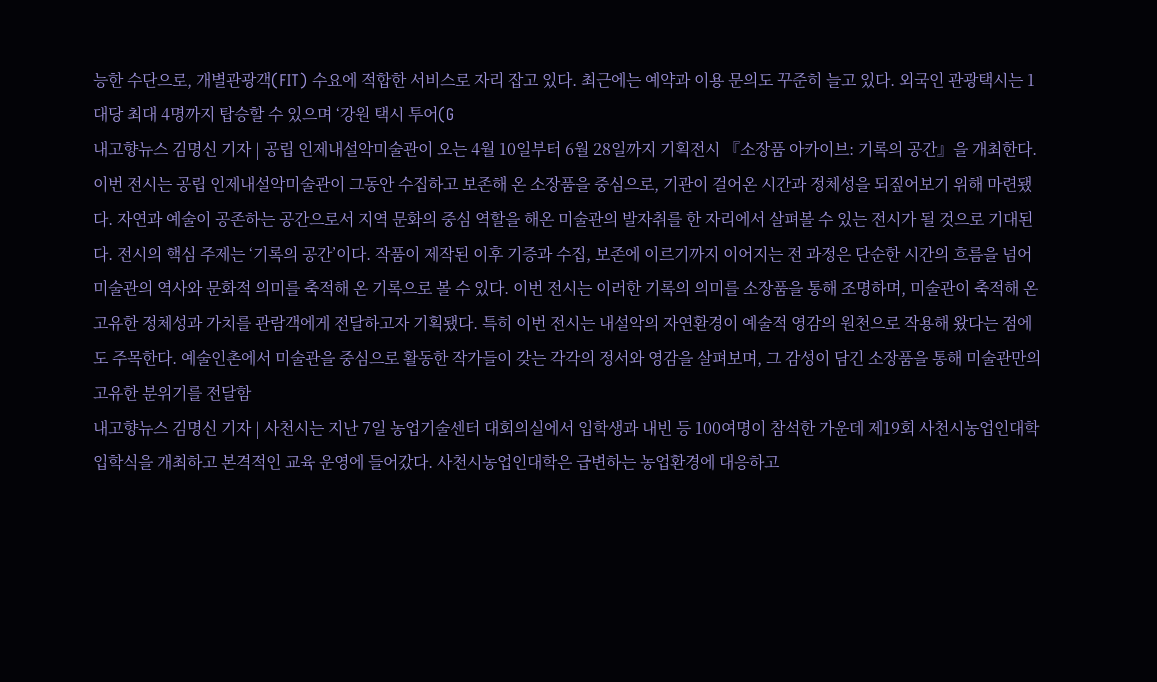능한 수단으로, 개별관광객(FIT) 수요에 적합한 서비스로 자리 잡고 있다. 최근에는 예약과 이용 문의도 꾸준히 늘고 있다. 외국인 관광택시는 1대당 최대 4명까지 탑승할 수 있으며 ‘강원 택시 투어(G
내고향뉴스 김명신 기자 | 공립 인제내설악미술관이 오는 4월 10일부터 6월 28일까지 기획전시 『소장품 아카이브: 기록의 공간』을 개최한다. 이번 전시는 공립 인제내설악미술관이 그동안 수집하고 보존해 온 소장품을 중심으로, 기관이 걸어온 시간과 정체성을 되짚어보기 위해 마련됐다. 자연과 예술이 공존하는 공간으로서 지역 문화의 중심 역할을 해온 미술관의 발자취를 한 자리에서 살펴볼 수 있는 전시가 될 것으로 기대된다. 전시의 핵심 주제는 ‘기록의 공간’이다. 작품이 제작된 이후 기증과 수집, 보존에 이르기까지 이어지는 전 과정은 단순한 시간의 흐름을 넘어 미술관의 역사와 문화적 의미를 축적해 온 기록으로 볼 수 있다. 이번 전시는 이러한 기록의 의미를 소장품을 통해 조명하며, 미술관이 축적해 온 고유한 정체성과 가치를 관람객에게 전달하고자 기획됐다. 특히 이번 전시는 내설악의 자연환경이 예술적 영감의 원천으로 작용해 왔다는 점에도 주목한다. 예술인촌에서 미술관을 중심으로 활동한 작가들이 갖는 각각의 정서와 영감을 살펴보며, 그 감성이 담긴 소장품을 통해 미술관만의 고유한 분위기를 전달함
내고향뉴스 김명신 기자 | 사천시는 지난 7일 농업기술센터 대회의실에서 입학생과 내빈 등 100여명이 참석한 가운데 제19회 사천시농업인대학 입학식을 개최하고 본격적인 교육 운영에 들어갔다. 사천시농업인대학은 급변하는 농업환경에 대응하고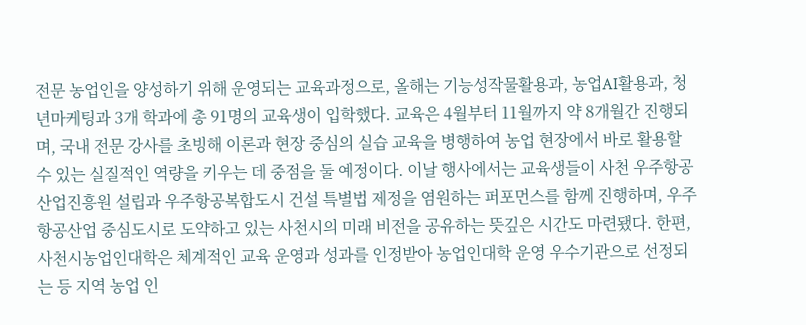전문 농업인을 양성하기 위해 운영되는 교육과정으로, 올해는 기능성작물활용과, 농업AI활용과, 청년마케팅과 3개 학과에 총 91명의 교육생이 입학했다. 교육은 4월부터 11월까지 약 8개월간 진행되며, 국내 전문 강사를 초빙해 이론과 현장 중심의 실습 교육을 병행하여 농업 현장에서 바로 활용할 수 있는 실질적인 역량을 키우는 데 중점을 둘 예정이다. 이날 행사에서는 교육생들이 사천 우주항공산업진흥원 설립과 우주항공복합도시 건설 특별법 제정을 염원하는 퍼포먼스를 함께 진행하며, 우주항공산업 중심도시로 도약하고 있는 사천시의 미래 비전을 공유하는 뜻깊은 시간도 마련됐다. 한편, 사천시농업인대학은 체계적인 교육 운영과 성과를 인정받아 농업인대학 운영 우수기관으로 선정되는 등 지역 농업 인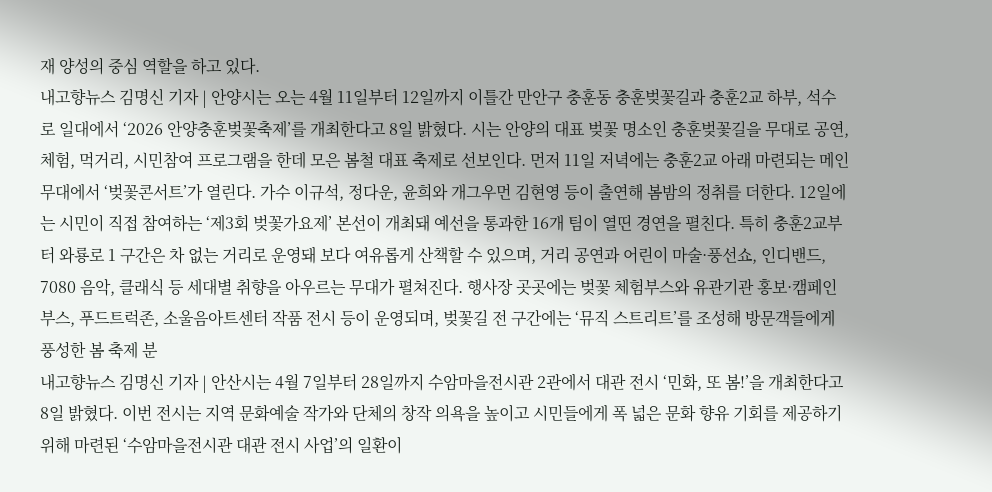재 양성의 중심 역할을 하고 있다.
내고향뉴스 김명신 기자 | 안양시는 오는 4월 11일부터 12일까지 이틀간 만안구 충훈동 충훈벚꽃길과 충훈2교 하부, 석수로 일대에서 ‘2026 안양충훈벚꽃축제’를 개최한다고 8일 밝혔다. 시는 안양의 대표 벚꽃 명소인 충훈벚꽃길을 무대로 공연, 체험, 먹거리, 시민참여 프로그램을 한데 모은 봄철 대표 축제로 선보인다. 먼저 11일 저녁에는 충훈2교 아래 마련되는 메인무대에서 ‘벚꽃콘서트’가 열린다. 가수 이규석, 정다운, 윤희와 개그우먼 김현영 등이 출연해 봄밤의 정취를 더한다. 12일에는 시민이 직접 참여하는 ‘제3회 벚꽃가요제’ 본선이 개최돼 예선을 통과한 16개 팀이 열띤 경연을 펼친다. 특히 충훈2교부터 와룡로 1 구간은 차 없는 거리로 운영돼 보다 여유롭게 산책할 수 있으며, 거리 공연과 어린이 마술·풍선쇼, 인디밴드, 7080 음악, 클래식 등 세대별 취향을 아우르는 무대가 펼쳐진다. 행사장 곳곳에는 벚꽃 체험부스와 유관기관 홍보·캠페인 부스, 푸드트럭존, 소울음아트센터 작품 전시 등이 운영되며, 벚꽃길 전 구간에는 ‘뮤직 스트리트’를 조성해 방문객들에게 풍성한 봄 축제 분
내고향뉴스 김명신 기자 | 안산시는 4월 7일부터 28일까지 수암마을전시관 2관에서 대관 전시 ‘민화, 또 봄!’을 개최한다고 8일 밝혔다. 이번 전시는 지역 문화예술 작가와 단체의 창작 의욕을 높이고 시민들에게 폭 넓은 문화 향유 기회를 제공하기 위해 마련된 ‘수암마을전시관 대관 전시 사업’의 일환이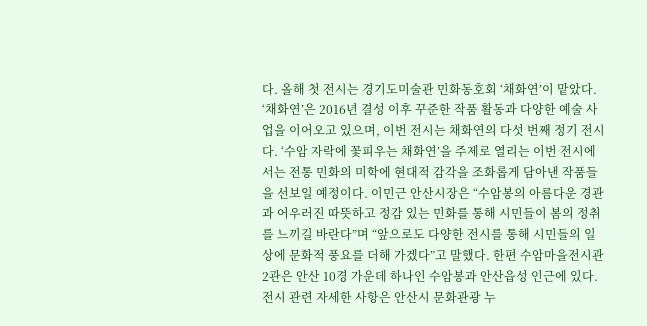다. 올해 첫 전시는 경기도미술관 민화동호회 ‘채화연’이 맡았다. ‘채화연’은 2016년 결성 이후 꾸준한 작품 활동과 다양한 예술 사업을 이어오고 있으며, 이번 전시는 채화연의 다섯 번째 정기 전시다. ‘수암 자락에 꽃피우는 채화연’을 주제로 열리는 이번 전시에서는 전통 민화의 미학에 현대적 감각을 조화롭게 담아낸 작품들을 선보일 예정이다. 이민근 안산시장은 “수암봉의 아름다운 경관과 어우러진 따뜻하고 정감 있는 민화를 통해 시민들이 봄의 정취를 느끼길 바란다”며 “앞으로도 다양한 전시를 통해 시민들의 일상에 문화적 풍요를 더해 가겠다”고 말했다. 한편 수암마을전시관 2관은 안산 10경 가운데 하나인 수암봉과 안산읍성 인근에 있다. 전시 관련 자세한 사항은 안산시 문화관광 누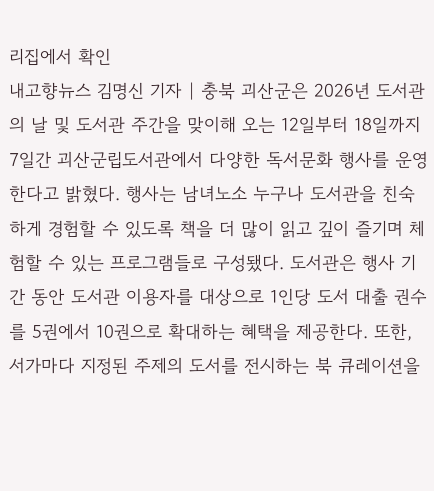리집에서 확인
내고향뉴스 김명신 기자 | 충북 괴산군은 2026년 도서관의 날 및 도서관 주간을 맞이해 오는 12일부터 18일까지 7일간 괴산군립도서관에서 다양한 독서문화 행사를 운영한다고 밝혔다. 행사는 남녀노소 누구나 도서관을 친숙하게 경험할 수 있도록 책을 더 많이 읽고 깊이 즐기며 체험할 수 있는 프로그램들로 구성됐다. 도서관은 행사 기간 동안 도서관 이용자를 대상으로 1인당 도서 대출 권수를 5권에서 10권으로 확대하는 혜택을 제공한다. 또한, 서가마다 지정된 주제의 도서를 전시하는 북 큐레이션을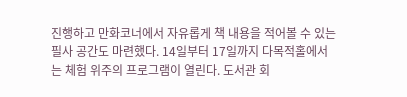진행하고 만화코너에서 자유롭게 책 내용을 적어볼 수 있는 필사 공간도 마련했다. 14일부터 17일까지 다목적홀에서는 체험 위주의 프로그램이 열린다. 도서관 회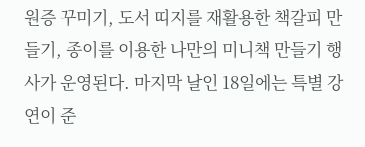원증 꾸미기, 도서 띠지를 재활용한 책갈피 만들기, 종이를 이용한 나만의 미니책 만들기 행사가 운영된다. 마지막 날인 18일에는 특별 강연이 준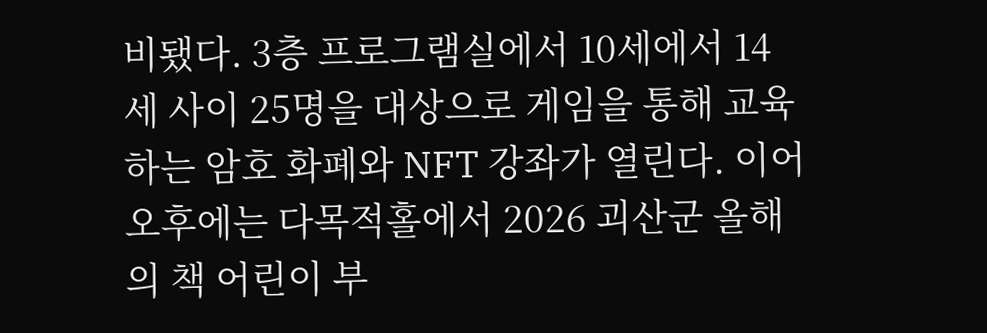비됐다. 3층 프로그램실에서 10세에서 14세 사이 25명을 대상으로 게임을 통해 교육하는 암호 화폐와 NFT 강좌가 열린다. 이어 오후에는 다목적홀에서 2026 괴산군 올해의 책 어린이 부